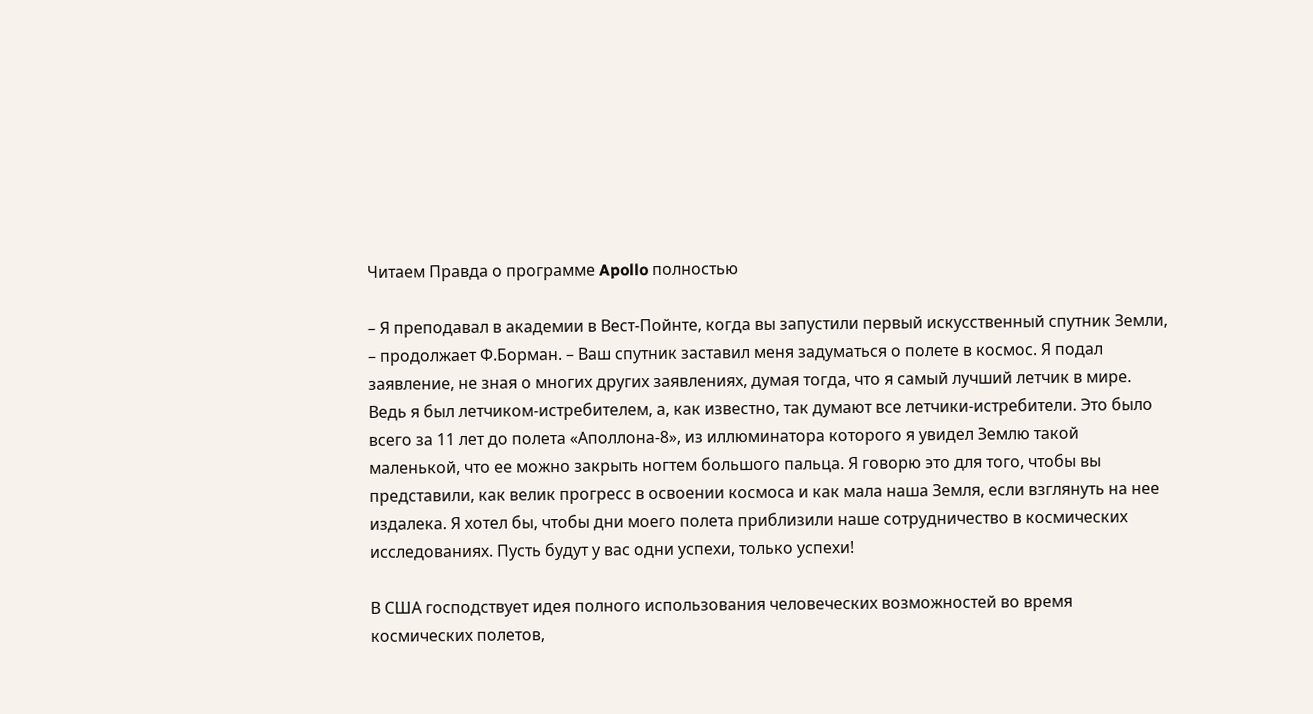Читаем Правда о программе Apollo полностью

– Я преподавал в академии в Вест-Пойнте, когда вы запустили первый искусственный спутник Земли, – продолжает Ф.Борман. – Ваш спутник заставил меня задуматься о полете в космос. Я подал заявление, не зная о многих других заявлениях, думая тогда, что я самый лучший летчик в мире. Ведь я был летчиком-истребителем, а, как известно, так думают все летчики-истребители. Это было всего за 11 лет до полета «Аполлона-8», из иллюминатора которого я увидел Землю такой маленькой, что ее можно закрыть ногтем большого пальца. Я говорю это для того, чтобы вы представили, как велик прогресс в освоении космоса и как мала наша Земля, если взглянуть на нее издалека. Я хотел бы, чтобы дни моего полета приблизили наше сотрудничество в космических исследованиях. Пусть будут у вас одни успехи, только успехи!

В США господствует идея полного использования человеческих возможностей во время космических полетов,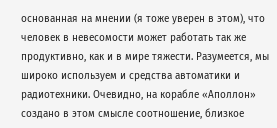основанная на мнении (я тоже уверен в этом), что человек в невесомости может работать так же продуктивно, как и в мире тяжести. Разумеется, мы широко используем и средства автоматики и радиотехники. Очевидно, на корабле «Аполлон» создано в этом смысле соотношение, близкое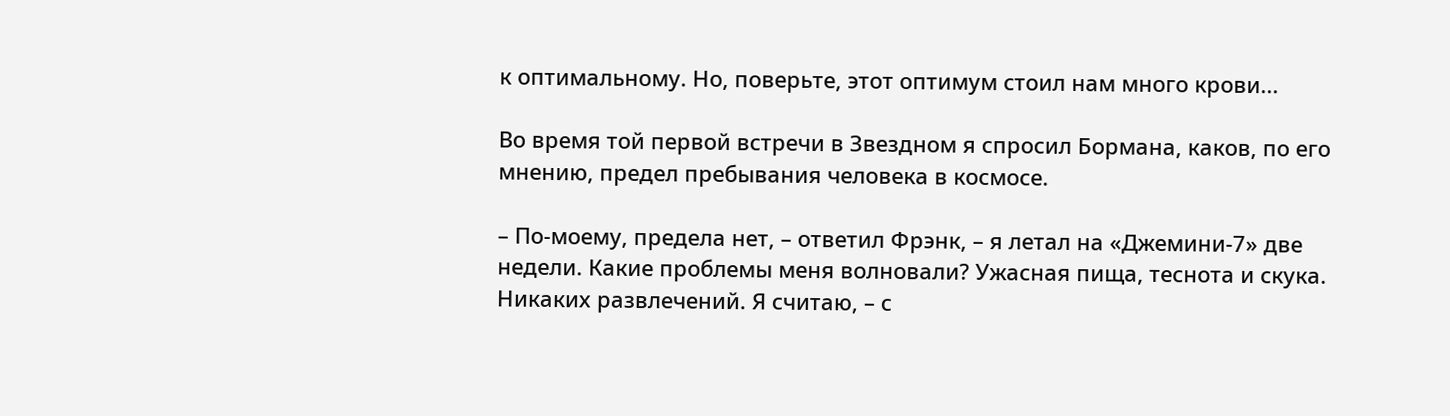к оптимальному. Но, поверьте, этот оптимум стоил нам много крови...

Во время той первой встречи в Звездном я спросил Бормана, каков, по его мнению, предел пребывания человека в космосе.

– По-моему, предела нет, – ответил Фрэнк, – я летал на «Джемини-7» две недели. Какие проблемы меня волновали? Ужасная пища, теснота и скука. Никаких развлечений. Я считаю, – с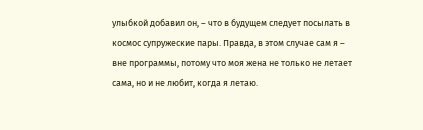улыбкой добавил он, – что в будущем следует посылать в космос супружеские пары. Правда, в этом случае сам я – вне программы, потому что моя жена не только не летает сама, но и не любит, когда я летаю.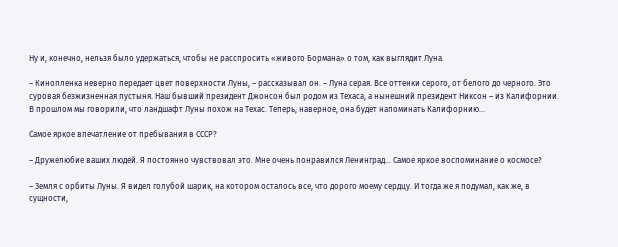Ну и, конечно, нельзя было удержаться, чтобы не расспросить «живого Бормана» о том, как выглядит Луна.

– Кинопленка неверно передает цвет поверхности Луны, – рассказывал он. – Луна серая. Все оттенки серого, от белого до черного. Это суровая безжизненная пустыня. Наш бывший президент Джонсон был родом из Техаса, а нынешний президент Никсон – из Калифорнии. В прошлом мы говорили, что ландшафт Луны похож на Техас. Теперь, наверное, она будет напоминать Калифорнию...

Самое яркое впечатление от пребывания в СССР?

– Дружелюбие ваших людей. Я постоянно чувствовал это. Мне очень понравился Ленинград... Самое яркое воспоминание о космосе?

– Земля с орбиты Луны. Я видел голубой шарик, на котором осталось все, что дорого моему сердцу. И тогда же я подумал, как же, в сущности,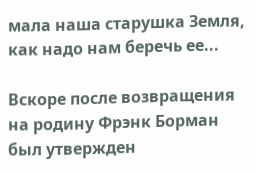мала наша старушка Земля, как надо нам беречь ее...

Вскоре после возвращения на родину Фрэнк Борман был утвержден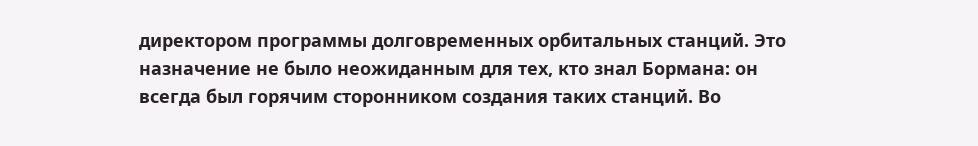директором программы долговременных орбитальных станций. Это назначение не было неожиданным для тех, кто знал Бормана: он всегда был горячим сторонником создания таких станций. Во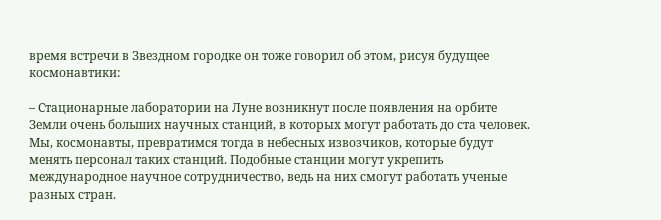время встречи в Звездном городке он тоже говорил об этом, рисуя будущее космонавтики:

– Стационарные лаборатории на Луне возникнут после появления на орбите Земли очень больших научных станций, в которых могут работать до ста человек. Мы, космонавты, превратимся тогда в небесных извозчиков, которые будут менять персонал таких станций. Подобные станции могут укрепить международное научное сотрудничество, ведь на них смогут работать ученые разных стран.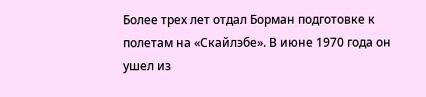Более трех лет отдал Борман подготовке к полетам на «Скайлэбе». В июне 1970 года он ушел из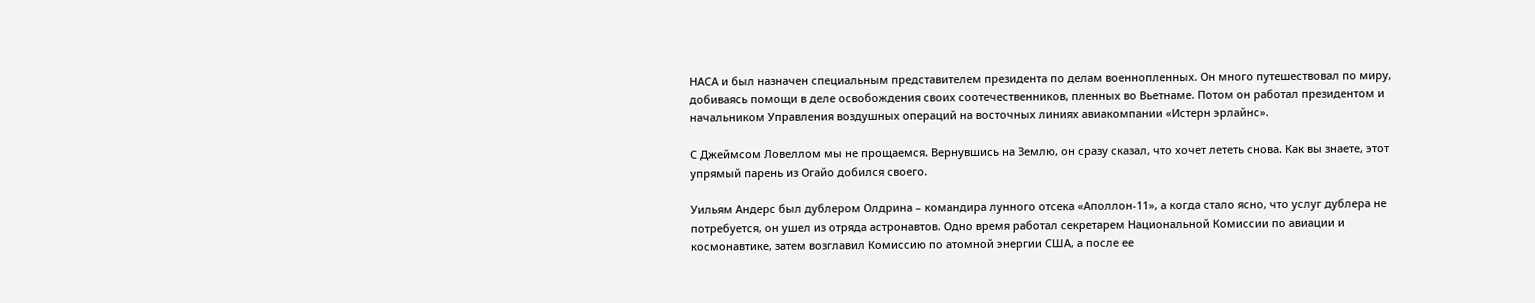НАСА и был назначен специальным представителем президента по делам военнопленных. Он много путешествовал по миру, добиваясь помощи в деле освобождения своих соотечественников, пленных во Вьетнаме. Потом он работал президентом и начальником Управления воздушных операций на восточных линиях авиакомпании «Истерн эрлайнс».

С Джеймсом Ловеллом мы не прощаемся. Вернувшись на Землю, он сразу сказал, что хочет лететь снова. Как вы знаете, этот упрямый парень из Огайо добился своего.

Уильям Андерс был дублером Олдрина – командира лунного отсека «Аполлон-11», а когда стало ясно, что услуг дублера не потребуется, он ушел из отряда астронавтов. Одно время работал секретарем Национальной Комиссии по авиации и космонавтике, затем возглавил Комиссию по атомной энергии США, а после ее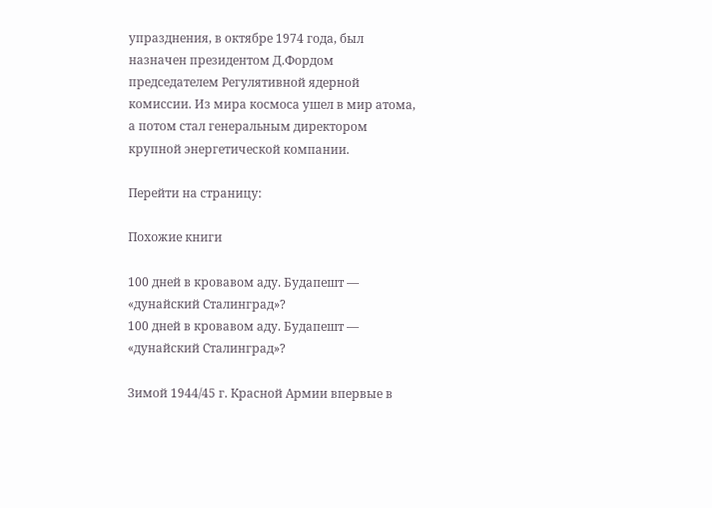упразднения, в октябре 1974 года, был назначен президентом Д.Фордом председателем Регулятивной ядерной комиссии. Из мира космоса ушел в мир атома, а потом стал генеральным директором крупной энергетической компании.

Перейти на страницу:

Похожие книги

100 дней в кровавом аду. Будапешт — «дунайский Сталинград»?
100 дней в кровавом аду. Будапешт — «дунайский Сталинград»?

Зимой 1944/45 г. Красной Армии впервые в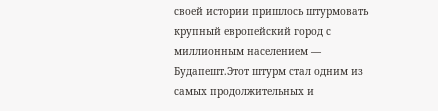своей истории пришлось штурмовать крупный европейский город с миллионным населением — Будапешт.Этот штурм стал одним из самых продолжительных и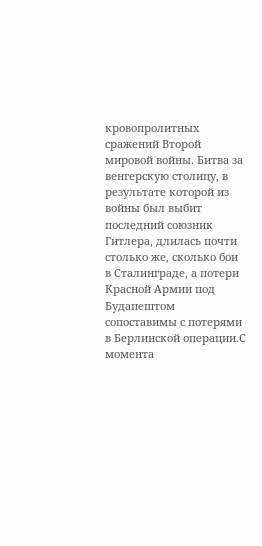кровопролитных сражений Второй мировой войны. Битва за венгерскую столицу, в результате которой из войны был выбит последний союзник Гитлера, длилась почти столько же, сколько бои в Сталинграде, а потери Красной Армии под Будапештом сопоставимы с потерями в Берлинской операции.С момента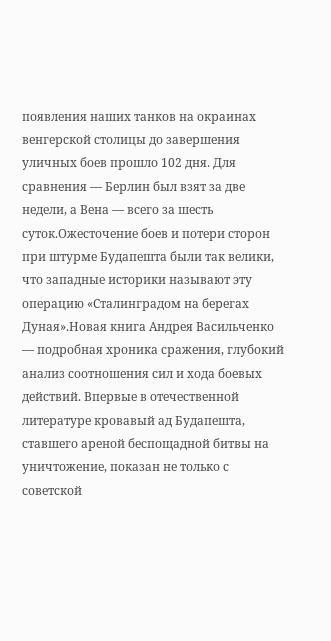появления наших танков на окраинах венгерской столицы до завершения уличных боев прошло 102 дня. Для сравнения — Берлин был взят за две недели, а Вена — всего за шесть суток.Ожесточение боев и потери сторон при штурме Будапешта были так велики, что западные историки называют эту операцию «Сталинградом на берегах Дуная».Новая книга Андрея Васильченко — подробная хроника сражения, глубокий анализ соотношения сил и хода боевых действий. Впервые в отечественной литературе кровавый ад Будапешта, ставшего ареной беспощадной битвы на уничтожение, показан не только с советской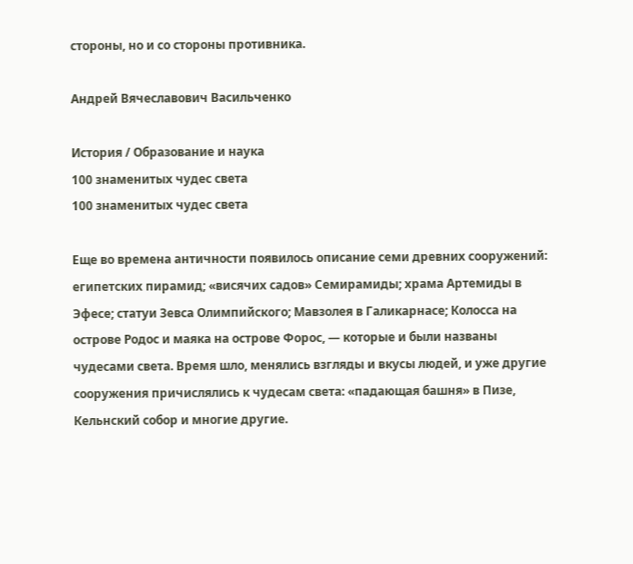стороны, но и со стороны противника.

Андрей Вячеславович Васильченко

История / Образование и наука
100 знаменитых чудес света
100 знаменитых чудес света

Еще во времена античности появилось описание семи древних сооружений: египетских пирамид; «висячих садов» Семирамиды; храма Артемиды в Эфесе; статуи Зевса Олимпийского; Мавзолея в Галикарнасе; Колосса на острове Родос и маяка на острове Форос, — которые и были названы чудесами света. Время шло, менялись взгляды и вкусы людей, и уже другие сооружения причислялись к чудесам света: «падающая башня» в Пизе, Кельнский собор и многие другие.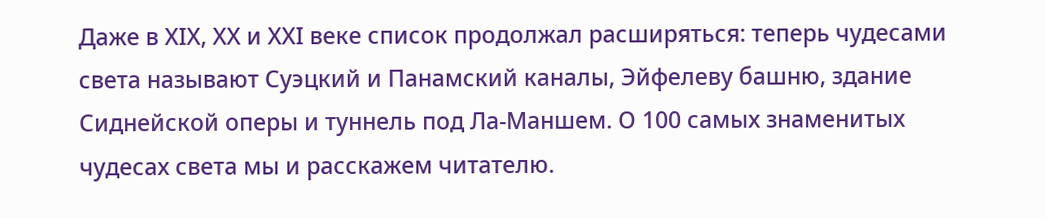Даже в ХIХ, ХХ и ХХI веке список продолжал расширяться: теперь чудесами света называют Суэцкий и Панамский каналы, Эйфелеву башню, здание Сиднейской оперы и туннель под Ла-Маншем. О 100 самых знаменитых чудесах света мы и расскажем читателю.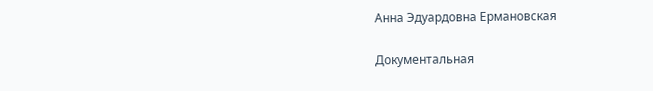Анна Эдуардовна Ермановская

Документальная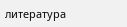литература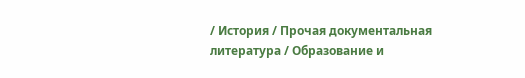/ История / Прочая документальная литература / Образование и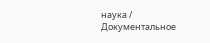наука / Документальное